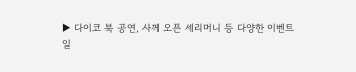▶ 다이코 북 공연, 사께 오픈 세리머니 등 다양한 이벤트
일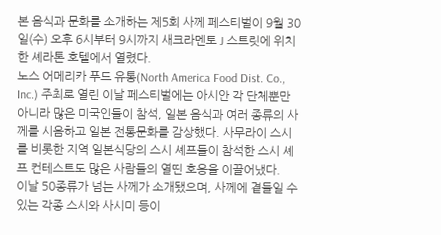본 음식과 문화를 소개하는 제5회 사께 페스티벌이 9월 30일(수) 오후 6시부터 9시까지 새크라멘토 J 스트릿에 위치한 셰라톤 호텔에서 열렸다.
노스 어메리카 푸드 유통(North America Food Dist. Co., Inc.) 주최로 열린 이날 페스티벌에는 아시안 각 단체뿐만 아니라 많은 미국인들이 참석, 일본 음식과 여러 종류의 사께를 시음하고 일본 전통문화를 감상했다. 사무라이 스시를 비롯한 지역 일본식당의 스시 셰프들이 참석한 스시 셰프 컨테스트도 많은 사람들의 열띤 호응을 이끌어냈다.
이날 50종류가 넘는 사께가 소개됐으며, 사께에 곁들일 수 있는 각종 스시와 사시미 등이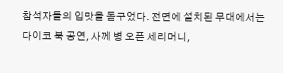참석자들의 입맛을 돋구었다. 전면에 설치된 무대에서는 다이코 북 공연, 사께 병 오픈 세리머니,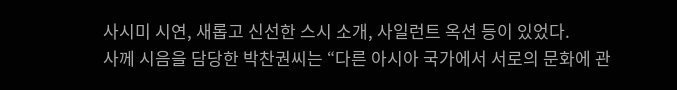사시미 시연, 새롭고 신선한 스시 소개, 사일런트 옥션 등이 있었다.
사께 시음을 담당한 박찬권씨는 “다른 아시아 국가에서 서로의 문화에 관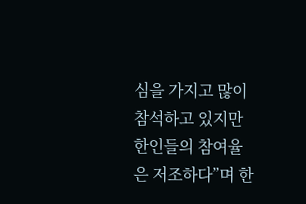심을 가지고 많이 참석하고 있지만 한인들의 참여율은 저조하다”며 한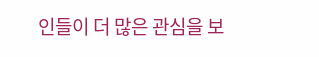인들이 더 많은 관심을 보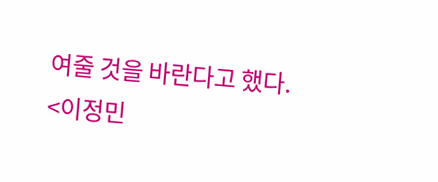여줄 것을 바란다고 했다.
<이정민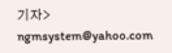기자> ngmsystem@yahoo.com